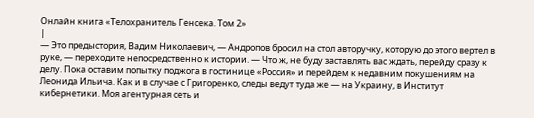Онлайн книга «Телохранитель Генсека. Том 2»
|
— Это предыстория, Вадим Николаевич, — Андропов бросил на стол авторучку, которую до этого вертел в руке, — переходите непосредственно к истории. — Что ж, не буду заставлять вас ждать, перейду сразу к делу. Пока оставим попытку поджога в гостинице «Россия» и перейдем к недавним покушениям на Леонида Ильича. Как и в случае с Григоренко, следы ведут туда же — на Украину, в Институт кибернетики. Моя агентурная сеть и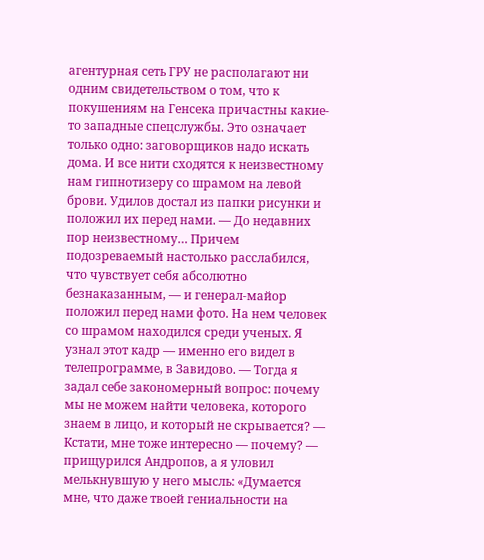агентурная сеть ГРУ не располагают ни одним свидетельством о том, что к покушениям на Генсека причастны какие-то западные спецслужбы. Это означает только одно: заговорщиков надо искать дома. И все нити сходятся к неизвестному нам гипнотизеру со шрамом на левой брови. Удилов достал из папки рисунки и положил их перед нами. — До недавних пор неизвестному… Причем подозреваемый настолько расслабился, что чувствует себя абсолютно безнаказанным, — и генерал-майор положил перед нами фото. На нем человек со шрамом находился среди ученых. Я узнал этот кадр — именно его видел в телепрограмме, в Завидово. — Тогда я задал себе закономерный вопрос: почему мы не можем найти человека, которого знаем в лицо, и который не скрывается? — Кстати, мне тоже интересно — почему? — прищурился Андропов, а я уловил мелькнувшую у него мысль: «Думается мне, что даже твоей гениальности на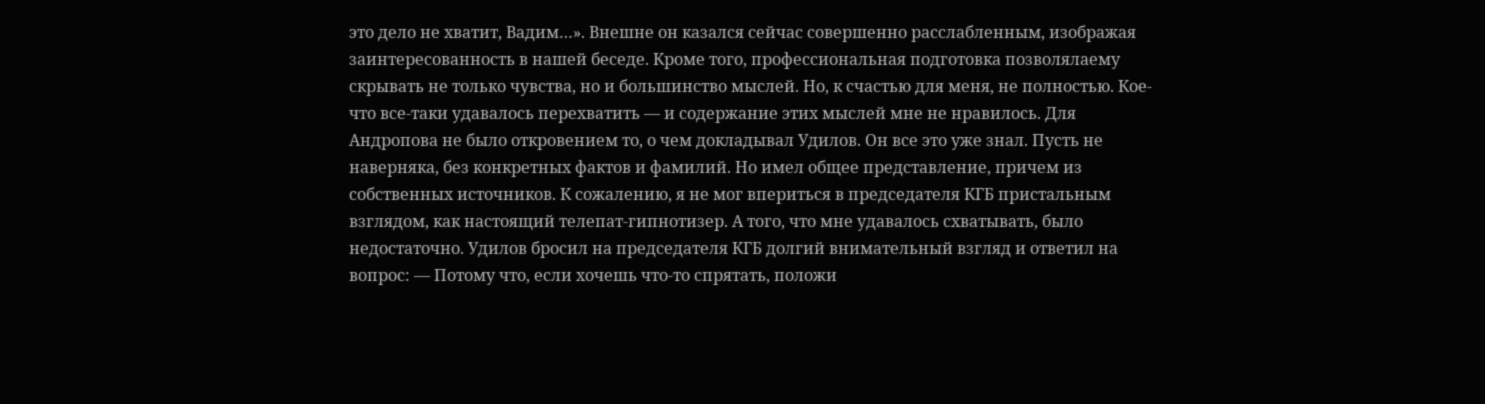это дело не хватит, Вадим…». Внешне он казался сейчас совершенно расслабленным, изображая заинтересованность в нашей беседе. Кроме того, профессиональная подготовка позволялаему скрывать не только чувства, но и большинство мыслей. Но, к счастью для меня, не полностью. Кое-что все-таки удавалось перехватить — и содержание этих мыслей мне не нравилось. Для Андропова не было откровением то, о чем докладывал Удилов. Он все это уже знал. Пусть не наверняка, без конкретных фактов и фамилий. Но имел общее представление, причем из собственных источников. К сожалению, я не мог впериться в председателя КГБ пристальным взглядом, как настоящий телепат-гипнотизер. А того, что мне удавалось схватывать, было недостаточно. Удилов бросил на председателя КГБ долгий внимательный взгляд и ответил на вопрос: — Потому что, если хочешь что-то спрятать, положи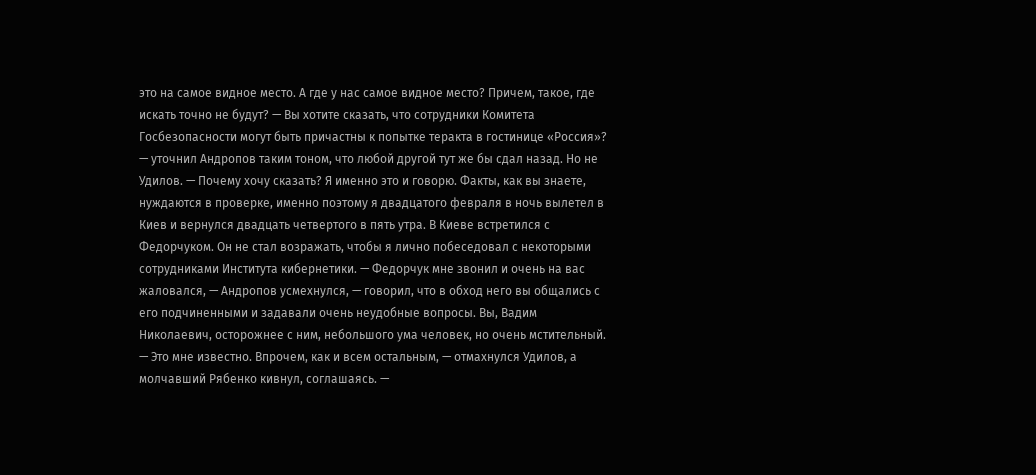это на самое видное место. А где у нас самое видное место? Причем, такое, где искать точно не будут? — Вы хотите сказать, что сотрудники Комитета Госбезопасности могут быть причастны к попытке теракта в гостинице «Россия»? — уточнил Андропов таким тоном, что любой другой тут же бы сдал назад. Но не Удилов. — Почему хочу сказать? Я именно это и говорю. Факты, как вы знаете, нуждаются в проверке, именно поэтому я двадцатого февраля в ночь вылетел в Киев и вернулся двадцать четвертого в пять утра. В Киеве встретился с Федорчуком. Он не стал возражать, чтобы я лично побеседовал с некоторыми сотрудниками Института кибернетики. — Федорчук мне звонил и очень на вас жаловался, — Андропов усмехнулся, — говорил, что в обход него вы общались с его подчиненными и задавали очень неудобные вопросы. Вы, Вадим Николаевич, осторожнее с ним, небольшого ума человек, но очень мстительный. — Это мне известно. Впрочем, как и всем остальным, — отмахнулся Удилов, а молчавший Рябенко кивнул, соглашаясь. —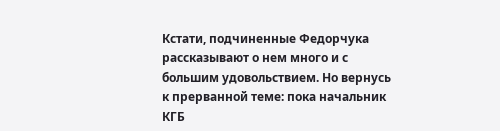Кстати, подчиненные Федорчука рассказывают о нем много и с большим удовольствием. Но вернусь к прерванной теме: пока начальник КГБ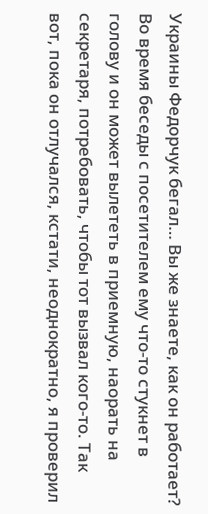Украины Федорчук бегал… Вы же знаете, как он работает? Во время беседы с посетителем ему что-то стукнет в голову и он может вылететь в приемную, наорать на секретаря, потребовать, чтобы тот вызвал кого-то. Так вот, пока он отлучался, кстати, неоднократно, я проверил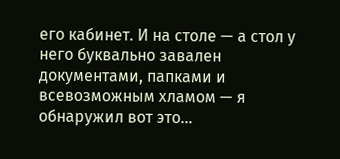его кабинет. И на столе — а стол у него буквально завален документами, папками и всевозможным хламом — я обнаружил вот это…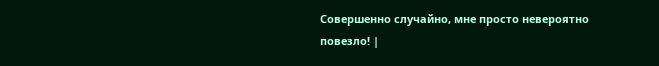Совершенно случайно, мне просто невероятно повезло! |